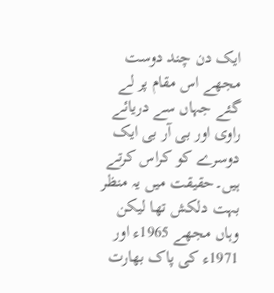ایک دن چند دوست مجھے اس مقام پر لے گئے جہاں سے دریائے راوی اور بی آر بی ایک دوسرے کو کراس کرتے ہیں۔حقیقت میں یہ منظر بہت دلکش تھا لیکن وہاں مجھے 1965ء اور 1971ء کی پاک بھارت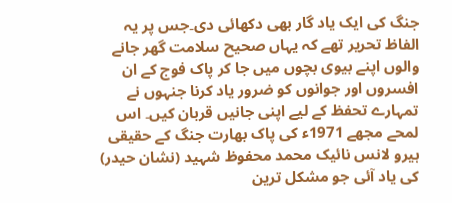جنگ کی ایک یاد گار بھی دکھائی دی۔جس پر یہ الفاظ تحریر تھے کہ یہاں صحیح سلامت گھر جانے والوں اپنے بیوی بچوں میں جا کر پاک فوج کے ان افسروں اور جوانوں کو ضرور یاد کرنا جنہوں نے تمہارے تحفظ کے لیے اپنی جانیں قربان کیں۔ اس لمحے مجھے 1971ء کی پاک بھارت جنگ کے حقیقی ہیرو لانس نائیک محمد محفوظ شہید (نشان حیدر) کی یاد آئی جو مشکل ترین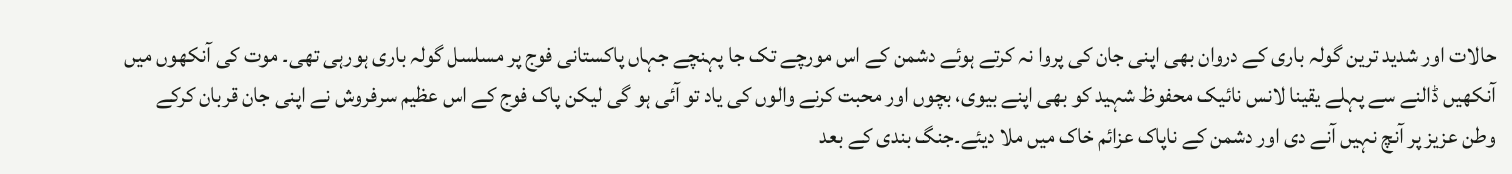حالات اور شدید ترین گولہ باری کے دروان بھی اپنی جان کی پروا نہ کرتے ہوئے دشمن کے اس مورچے تک جا پہنچے جہاں پاکستانی فوج پر مسلسل گولہ باری ہورہی تھی۔ موت کی آنکھوں میں آنکھیں ڈالنے سے پہلے یقینا لانس نائیک محفوظ شہید کو بھی اپنے بیوی، بچوں اور محبت کرنے والوں کی یاد تو آئی ہو گی لیکن پاک فوج کے اس عظیم سرفروش نے اپنی جان قربان کرکے وطن عزیز پر آنچ نہیں آنے دی اور دشمن کے ناپاک عزائم خاک میں ملا دیئے۔جنگ بندی کے بعد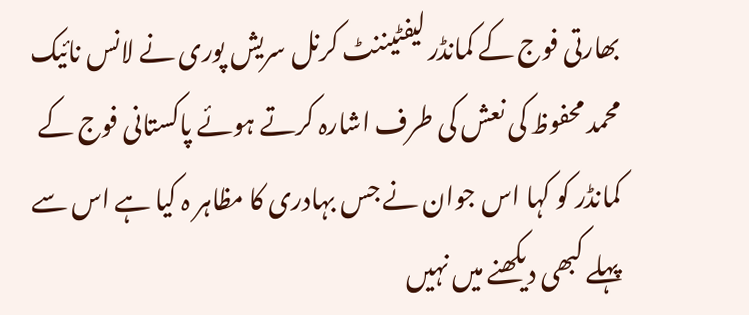بھارتی فوج کے کمانڈر لیفٹیننٹ کرنل سریش پوری نے لانس نائیک محمد محفوظ کی نعش کی طرف اشارہ کرتے ہوئے پاکستانی فوج کے کمانڈر کو کہا اس جوان نے جس بہادری کا مظاہر ہ کیا ہے اس سے پہلے کبھی دیکھنے میں نہیں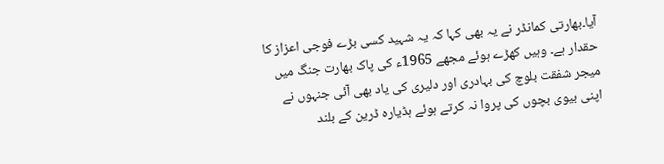آیا۔بھارتی کمانڈر نے یہ بھی کہا کہ یہ شہید کسی بڑے فوجی اعزاز کا حقدار ہے۔ وہیں کھڑے ہوئے مجھے 1965ء کی پاک بھارت جنگ میں میجر شفقت بلوچ کی بہادری اور دلیری کی یاد بھی آئی جنہوں نے اپنی بیوی بچوں کی پروا نہ کرتے ہوئے ہڈیارہ ڈرین کے بلند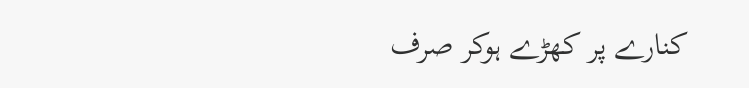کنارے پر کھڑے ہوکر صرف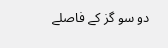دو سو گز کے فاصلے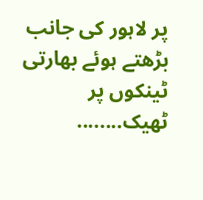پر لاہور کی جانب بڑھتے ہوئے بھارتی ٹینکوں پر ٹھیک........